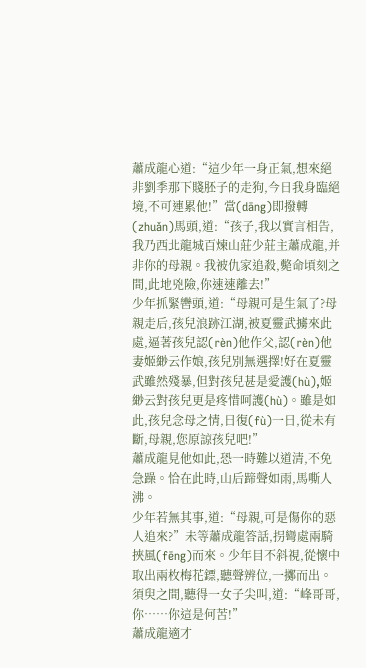蕭成龍心道:“這少年一身正氣,想來絕非劉季那下賤胚子的走狗,今日我身臨絕境,不可連累他!”當(dāng)即撥轉(zhuǎn)馬頭,道:“孩子,我以實言相告,我乃西北龍城百煉山莊少莊主蕭成龍,并非你的母親。我被仇家追殺,斃命頃刻之間,此地兇險,你速速離去!”
少年抓緊轡頭,道:“母親可是生氣了?母親走后,孩兒浪跡江湖,被夏靈武擄來此處,逼著孩兒認(rèn)他作父,認(rèn)他妻姬緲云作娘,孩兒別無選擇!好在夏靈武雖然殘暴,但對孩兒甚是愛護(hù),姬緲云對孩兒更是疼惜呵護(hù)。雖是如此,孩兒念母之情,日復(fù)一日,從未有斷,母親,您原諒孩兒吧!”
蕭成龍見他如此,恐一時難以道清,不免急躁。恰在此時,山后蹄聲如雨,馬嘶人沸。
少年若無其事,道:“母親,可是傷你的惡人追來?”未等蕭成龍答話,拐彎處兩騎挾風(fēng)而來。少年目不斜視,從懷中取出兩枚梅花鏢,聽聲辨位,一擲而出。須臾之間,聽得一女子尖叫,道:“峰哥哥,你……你這是何苦!”
蕭成龍適才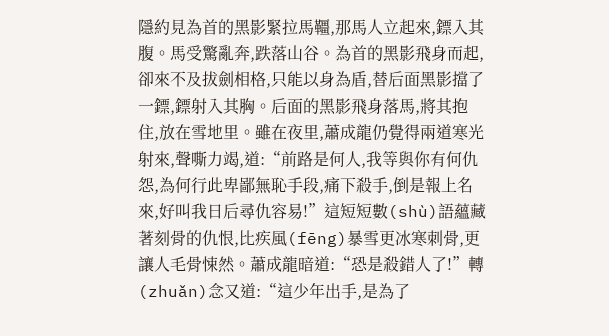隱約見為首的黑影緊拉馬韁,那馬人立起來,鏢入其腹。馬受驚亂奔,跌落山谷。為首的黑影飛身而起,卻來不及拔劍相格,只能以身為盾,替后面黑影擋了一鏢,鏢射入其胸。后面的黑影飛身落馬,將其抱住,放在雪地里。雖在夜里,蕭成龍仍覺得兩道寒光射來,聲嘶力竭,道:“前路是何人,我等與你有何仇怨,為何行此卑鄙無恥手段,痛下殺手,倒是報上名來,好叫我日后尋仇容易!”這短短數(shù)語蘊藏著刻骨的仇恨,比疾風(fēng)暴雪更冰寒刺骨,更讓人毛骨悚然。蕭成龍暗道:“恐是殺錯人了!”轉(zhuǎn)念又道:“這少年出手,是為了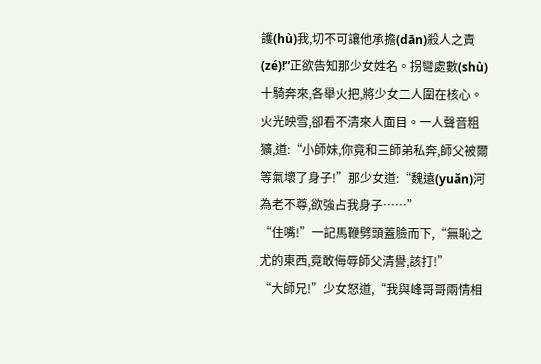護(hù)我,切不可讓他承擔(dān)殺人之責(zé)!”正欲告知那少女姓名。拐彎處數(shù)十騎奔來,各舉火把,將少女二人圍在核心。火光映雪,卻看不清來人面目。一人聲音粗獷,道:“小師妹,你竟和三師弟私奔,師父被爾等氣壞了身子!”那少女道:“魏遠(yuǎn)河為老不尊,欲強占我身子……”
“住嘴!”一記馬鞭劈頭蓋臉而下,“無恥之尤的東西,竟敢侮辱師父清譽,該打!”
“大師兄!”少女怒道,“我與峰哥哥兩情相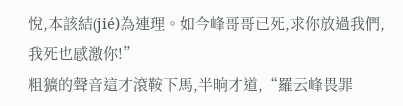悅,本該結(jié)為連理。如今峰哥哥已死,求你放過我們,我死也感激你!”
粗獷的聲音這才滾鞍下馬,半晌才道,“羅云峰畏罪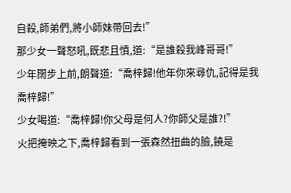自殺,師弟們,將小師妹帶回去!”
那少女一聲怒吼,既悲且憤,道:“是誰殺我峰哥哥!”
少年闊步上前,朗聲道:“喬梓歸!他年你來尋仇,記得是我喬梓歸!”
少女喝道:“喬梓歸!你父母是何人?你師父是誰?!”
火把掩映之下,喬梓歸看到一張森然扭曲的臉,饒是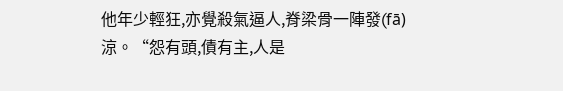他年少輕狂,亦覺殺氣逼人,脊梁骨一陣發(fā)涼。“怨有頭,債有主,人是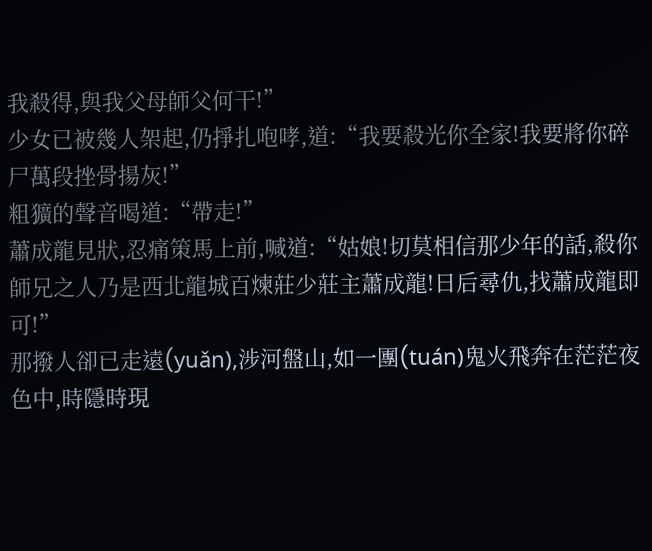我殺得,與我父母師父何干!”
少女已被幾人架起,仍掙扎咆哮,道:“我要殺光你全家!我要將你碎尸萬段挫骨揚灰!”
粗獷的聲音喝道:“帶走!”
蕭成龍見狀,忍痛策馬上前,喊道:“姑娘!切莫相信那少年的話,殺你師兄之人乃是西北龍城百煉莊少莊主蕭成龍!日后尋仇,找蕭成龍即可!”
那撥人卻已走遠(yuǎn),涉河盤山,如一團(tuán)鬼火飛奔在茫茫夜色中,時隱時現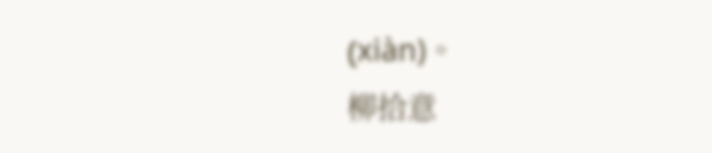(xiàn)。
柳拾意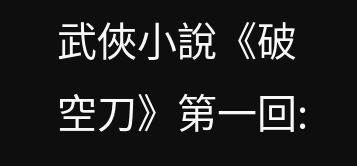武俠小說《破空刀》第一回: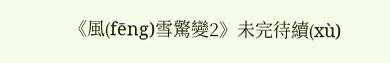《風(fēng)雪驚變2》未完待續(xù)